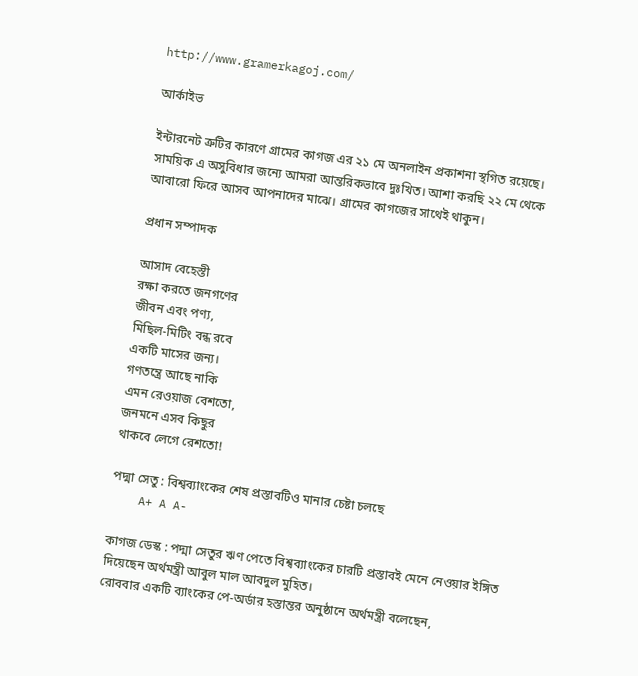http://www.gramerkagoj.com/

আর্কাইভ

ইন্টারনেট ত্রুটির কারণে গ্রামের কাগজ এর ২১ মে অনলাইন প্রকাশনা স্থগিত রয়েছে। সাময়িক এ অসুবিধার জন্যে আমরা আন্তরিকভাবে দুঃখিত। আশা করছি ২২ মে থেকে আবারো ফিরে আসব আপনাদের মাঝে। গ্রামের কাগজের সাথেই থাকুন।

প্রধান সম্পাদক

আসাদ বেহেস্তী
রক্ষা করতে জনগণের
জীবন এবং পণ্য,
মিছিল-মিটিং বন্ধ রবে
একটি মাসের জন্য।
গণতন্ত্রে আছে নাকি
এমন রেওয়াজ বেশতো,
জনমনে এসব কিছুর
থাকবে লেগে রেশতো!

পদ্মা সেতু : বিশ্বব্যাংকের শেষ প্রস্তাবটিও মানার চেষ্টা চলছে
    A+ A A-

কাগজ ডেস্ক : পদ্মা সেতুর ঋণ পেতে বিশ্বব্যাংকের চারটি প্রস্তাবই মেনে নেওয়ার ইঙ্গিত দিয়েছেন অর্থমন্ত্রী আবুল মাল আবদুল মুহিত।
রোববার একটি ব্যাংকের পে-অর্ডার হস্তান্তর অনুষ্ঠানে অর্থমন্ত্রী বলেছেন,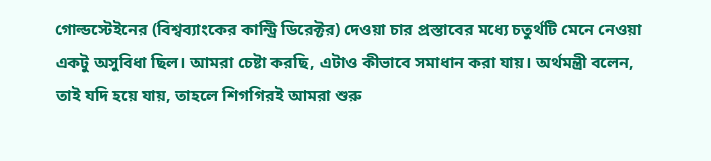গোল্ডস্টেইনের (বিশ্বব্যাংকের কান্ট্রি ডিরেক্টর) দেওয়া চার প্রস্তাবের মধ্যে চতুর্থটি মেনে নেওয়া একটু অসুবিধা ছিল। আমরা চেষ্টা করছি, এটাও কীভাবে সমাধান করা যায়। অর্থমন্ত্রী বলেন, তাই যদি হয়ে যায়, তাহলে শিগগিরই আমরা শুরু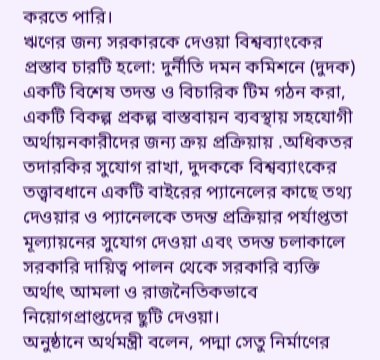করতে পারি।
ঋণের জন্য সরকারকে দেওয়া বিশ্বব্যাংকের প্রস্তাব চারটি হলো: দুর্নীতি দমন কমিশনে (দুদক) একটি বিশেষ তদন্ত ও বিচারিক টিম গঠন করা, একটি বিকল্প প্রকল্প বাস্তবায়ন ব্যবস্থায় সহযোগী অর্থায়নকারীদের জন্য ক্রয় প্রক্রিয়ায় .অধিকতর তদারকির সুযোগ রাখা, দুদককে বিশ্বব্যাংকের তত্ত্বাবধানে একটি বাইরের প্যানেলের কাছে তথ্য দেওয়ার ও প্যানেলকে তদন্ত প্রক্রিয়ার পর্যাপ্ততা মূল্যায়নের সুযোগ দেওয়া এবং তদন্ত চলাকালে সরকারি দায়িত্ব পালন থেকে সরকারি ব্যক্তি অর্থাৎ আমলা ও রাজনৈতিকভাবে নিয়োগপ্রাপ্তদের ছুটি দেওয়া।
অনুষ্ঠানে অর্থমন্ত্রী বলেন, পদ্মা সেতু নির্মাণের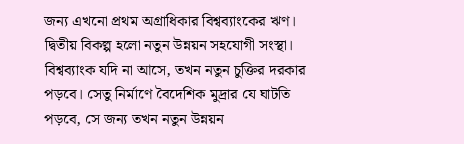জন্য এখনো প্রথম অগ্রাধিকার বিশ্বব্যাংকের ঋণ। দ্বিতীয় বিকল্প হলো নতুন উন্নয়ন সহযোগী সংস্থা। বিশ্বব্যাংক যদি না আসে, তখন নতুন চুক্তির দরকার পড়বে। সেতু নির্মাণে বৈদেশিক মুদ্রার যে ঘাটতি পড়বে, সে জন্য তখন নতুন উন্নয়ন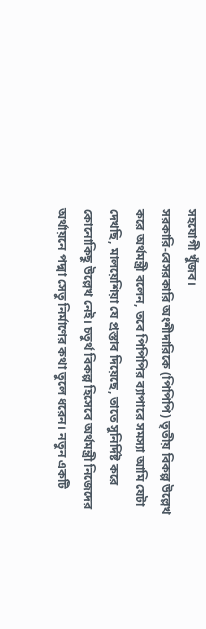সহযোগী খুঁজব।
সরকারি-বেসরকারি অংশীদারিকে (পিপিপি) তৃতীয় বিকল্প উল্লেখ করে অর্থমন্ত্রী বলেন, তবে পিপিপির ব্যাপারে সমস্যা আমি যেটা দেখছি, মালয়েশিয়া যে প্রস্তাব দিয়েছে, তাতে সুনির্দিষ্ট করে কোনোকিছু উল্লেখ নেই। চতুর্থ বিকল্প হিসেবে অর্থমন্ত্রী নিজেদের অর্থায়নে পদ্মা সেতু নির্মাণের কথা তুলে ধরেন। নতুন একটি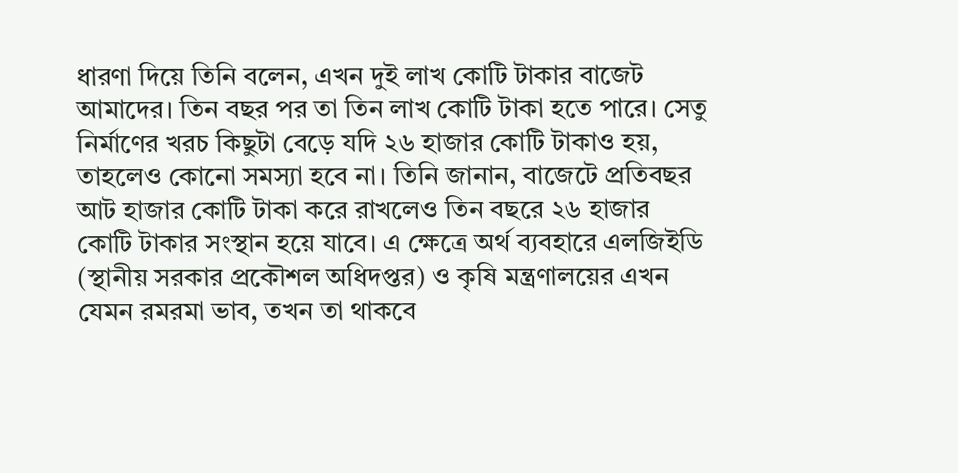ধারণা দিয়ে তিনি বলেন, এখন দুই লাখ কোটি টাকার বাজেট আমাদের। তিন বছর পর তা তিন লাখ কোটি টাকা হতে পারে। সেতু নির্মাণের খরচ কিছুটা বেড়ে যদি ২৬ হাজার কোটি টাকাও হয়, তাহলেও কোনো সমস্যা হবে না। তিনি জানান, বাজেটে প্রতিবছর আট হাজার কোটি টাকা করে রাখলেও তিন বছরে ২৬ হাজার কোটি টাকার সংস্থান হয়ে যাবে। এ ক্ষেত্রে অর্থ ব্যবহারে এলজিইডি (স্থানীয় সরকার প্রকৌশল অধিদপ্তর) ও কৃষি মন্ত্রণালয়ের এখন যেমন রমরমা ভাব, তখন তা থাকবে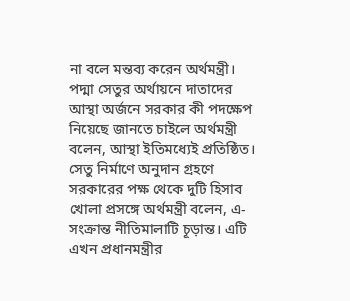না বলে মন্তব্য করেন অর্থমন্ত্রী।
পদ্মা সেতুর অর্থায়নে দাতাদের আস্থা অর্জনে সরকার কী পদক্ষেপ নিয়েছে জানতে চাইলে অর্থমন্ত্রী বলেন, আস্থা ইতিমধ্যেই প্রতিষ্ঠিত। সেতু নির্মাণে অনুদান গ্রহণে সরকারের পক্ষ থেকে দুটি হিসাব খোলা প্রসঙ্গে অর্থমন্ত্রী বলেন, এ-সংক্রান্ত নীতিমালাটি চূড়ান্ত। এটি এখন প্রধানমন্ত্রীর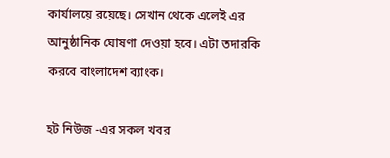কার্যালয়ে রয়েছে। সেখান থেকে এলেই এর আনুষ্ঠানিক ঘোষণা দেওয়া হবে। এটা তদারকি করবে বাংলাদেশ ব্যাংক।

হট নিউজ -এর সকল খবর